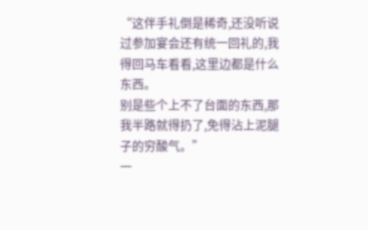“这伴手礼倒是稀奇,还没听说过参加宴会还有统一回礼的,我得回马车看看,这里边都是什么东西。
别是些个上不了台面的东西,那我半路就得扔了,免得沾上泥腿子的穷酸气。”
一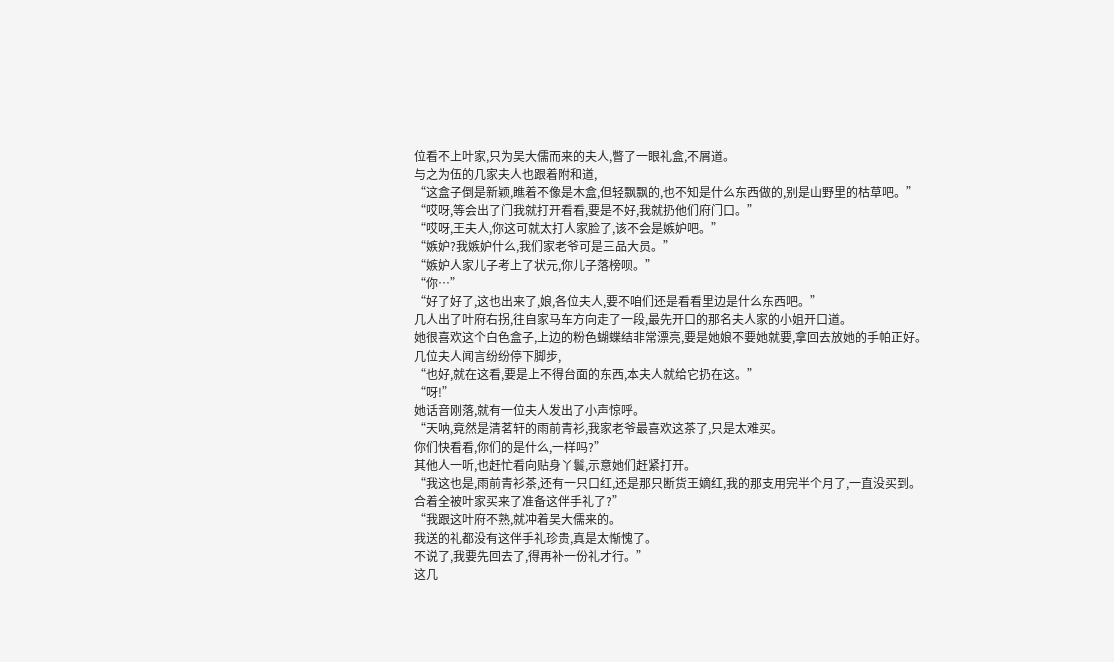位看不上叶家,只为吴大儒而来的夫人,瞥了一眼礼盒,不屑道。
与之为伍的几家夫人也跟着附和道,
“这盒子倒是新颖,瞧着不像是木盒,但轻飘飘的,也不知是什么东西做的,别是山野里的枯草吧。”
“哎呀,等会出了门我就打开看看,要是不好,我就扔他们府门口。”
“哎呀,王夫人,你这可就太打人家脸了,该不会是嫉妒吧。”
“嫉妒?我嫉妒什么,我们家老爷可是三品大员。”
“嫉妒人家儿子考上了状元,你儿子落榜呗。”
“你…”
“好了好了,这也出来了,娘,各位夫人,要不咱们还是看看里边是什么东西吧。”
几人出了叶府右拐,往自家马车方向走了一段,最先开口的那名夫人家的小姐开口道。
她很喜欢这个白色盒子,上边的粉色蝴蝶结非常漂亮,要是她娘不要她就要,拿回去放她的手帕正好。
几位夫人闻言纷纷停下脚步,
“也好,就在这看,要是上不得台面的东西,本夫人就给它扔在这。”
“呀!”
她话音刚落,就有一位夫人发出了小声惊呼。
“天呐,竟然是清茗轩的雨前青衫,我家老爷最喜欢这茶了,只是太难买。
你们快看看,你们的是什么,一样吗?”
其他人一听,也赶忙看向贴身丫鬟,示意她们赶紧打开。
“我这也是,雨前青衫茶,还有一只口红,还是那只断货王嫡红,我的那支用完半个月了,一直没买到。
合着全被叶家买来了准备这伴手礼了?”
“我跟这叶府不熟,就冲着吴大儒来的。
我送的礼都没有这伴手礼珍贵,真是太惭愧了。
不说了,我要先回去了,得再补一份礼才行。”
这几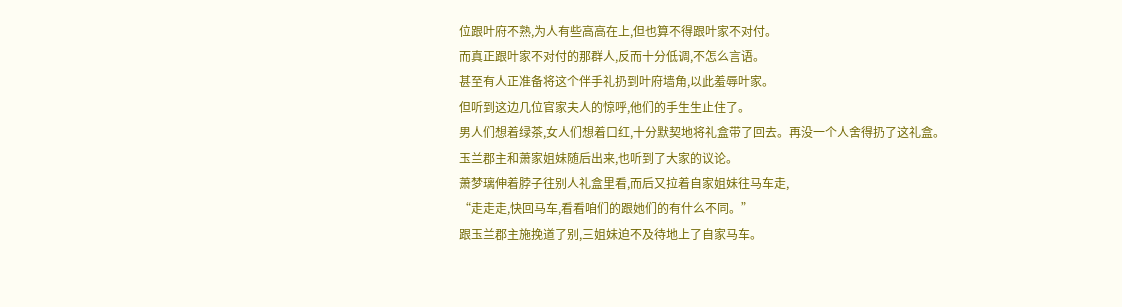位跟叶府不熟,为人有些高高在上,但也算不得跟叶家不对付。
而真正跟叶家不对付的那群人,反而十分低调,不怎么言语。
甚至有人正准备将这个伴手礼扔到叶府墙角,以此羞辱叶家。
但听到这边几位官家夫人的惊呼,他们的手生生止住了。
男人们想着绿茶,女人们想着口红,十分默契地将礼盒带了回去。再没一个人舍得扔了这礼盒。
玉兰郡主和萧家姐妹随后出来,也听到了大家的议论。
萧梦璃伸着脖子往别人礼盒里看,而后又拉着自家姐妹往马车走,
“走走走,快回马车,看看咱们的跟她们的有什么不同。”
跟玉兰郡主施挽道了别,三姐妹迫不及待地上了自家马车。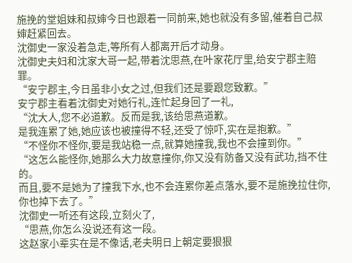施挽的堂姐妹和叔婶今日也跟着一同前来,她也就没有多留,催着自己叔婶赶紧回去。
沈御史一家没着急走,等所有人都离开后才动身。
沈御史夫妇和沈家大哥一起,带着沈思燕,在叶家花厅里,给安宁郡主赔罪。
“安宁郡主,今日虽非小女之过,但我们还是要跟您致歉。”
安宁郡主看着沈御史对她行礼,连忙起身回了一礼,
“沈大人,您不必道歉。反而是我,该给思燕道歉。
是我连累了她,她应该也被撞得不轻,还受了惊吓,实在是抱歉。”
“不怪你不怪你,要是我站稳一点,就算她撞我,我也不会撞到你。”
“这怎么能怪你,她那么大力故意撞你,你又没有防备又没有武功,挡不住的。
而且,要不是她为了撞我下水,也不会连累你差点落水,要不是施挽拉住你,你也掉下去了。”
沈御史一听还有这段,立刻火了,
“思燕,你怎么没说还有这一段。
这赵家小辈实在是不像话,老夫明日上朝定要狠狠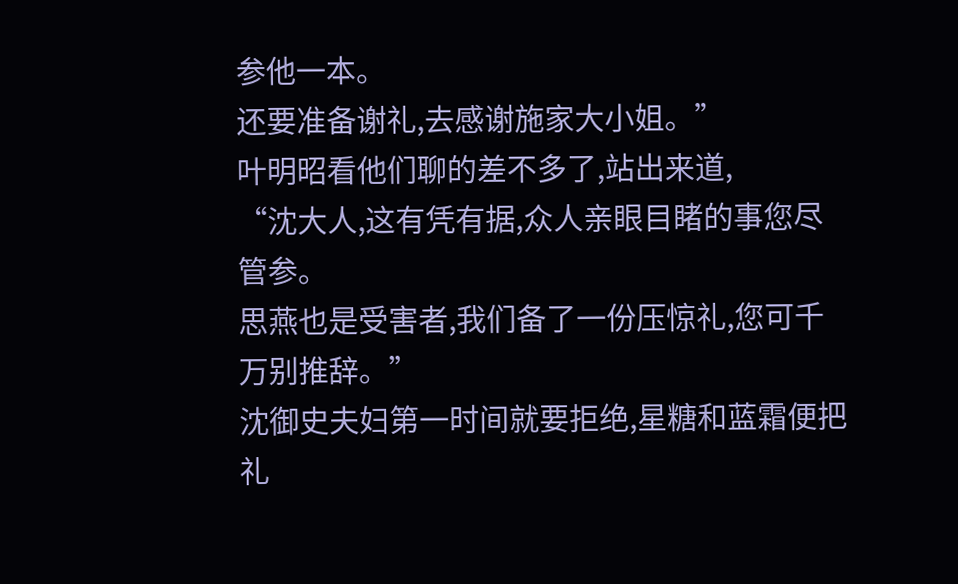参他一本。
还要准备谢礼,去感谢施家大小姐。”
叶明昭看他们聊的差不多了,站出来道,
“沈大人,这有凭有据,众人亲眼目睹的事您尽管参。
思燕也是受害者,我们备了一份压惊礼,您可千万别推辞。”
沈御史夫妇第一时间就要拒绝,星糖和蓝霜便把礼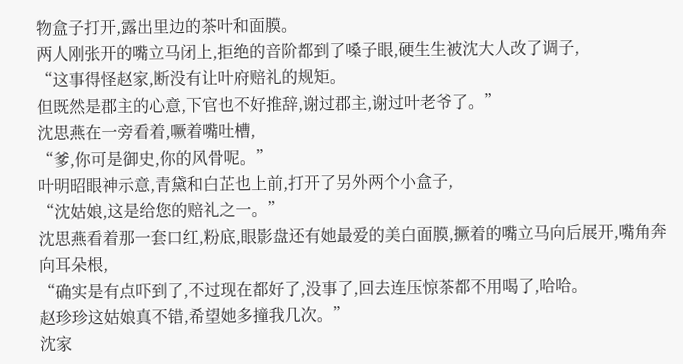物盒子打开,露出里边的茶叶和面膜。
两人刚张开的嘴立马闭上,拒绝的音阶都到了嗓子眼,硬生生被沈大人改了调子,
“这事得怪赵家,断没有让叶府赔礼的规矩。
但既然是郡主的心意,下官也不好推辞,谢过郡主,谢过叶老爷了。”
沈思燕在一旁看着,噘着嘴吐槽,
“爹,你可是御史,你的风骨呢。”
叶明昭眼神示意,青黛和白芷也上前,打开了另外两个小盒子,
“沈姑娘,这是给您的赔礼之一。”
沈思燕看着那一套口红,粉底,眼影盘还有她最爱的美白面膜,撅着的嘴立马向后展开,嘴角奔向耳朵根,
“确实是有点吓到了,不过现在都好了,没事了,回去连压惊茶都不用喝了,哈哈。
赵珍珍这姑娘真不错,希望她多撞我几次。”
沈家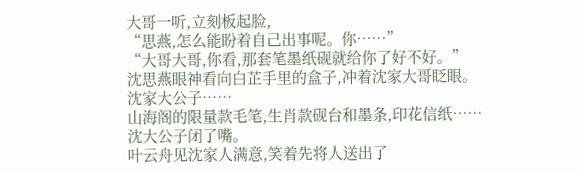大哥一听,立刻板起脸,
“思燕,怎么能盼着自己出事呢。你……”
“大哥大哥,你看,那套笔墨纸砚就给你了好不好。”
沈思燕眼神看向白芷手里的盒子,冲着沈家大哥眨眼。
沈家大公子……
山海阁的限量款毛笔,生肖款砚台和墨条,印花信纸……
沈大公子闭了嘴。
叶云舟见沈家人满意,笑着先将人送出了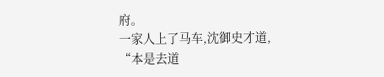府。
一家人上了马车,沈御史才道,
“本是去道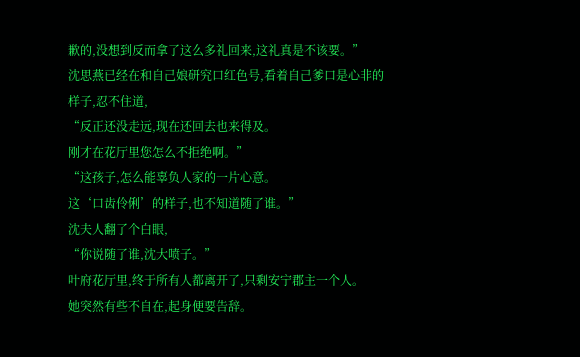歉的,没想到反而拿了这么多礼回来,这礼真是不该要。”
沈思燕已经在和自己娘研究口红色号,看着自己爹口是心非的样子,忍不住道,
“反正还没走远,现在还回去也来得及。
刚才在花厅里您怎么不拒绝啊。”
“这孩子,怎么能辜负人家的一片心意。
这‘口齿伶俐’的样子,也不知道随了谁。”
沈夫人翻了个白眼,
“你说随了谁,沈大喷子。”
叶府花厅里,终于所有人都离开了,只剩安宁郡主一个人。
她突然有些不自在,起身便要告辞。